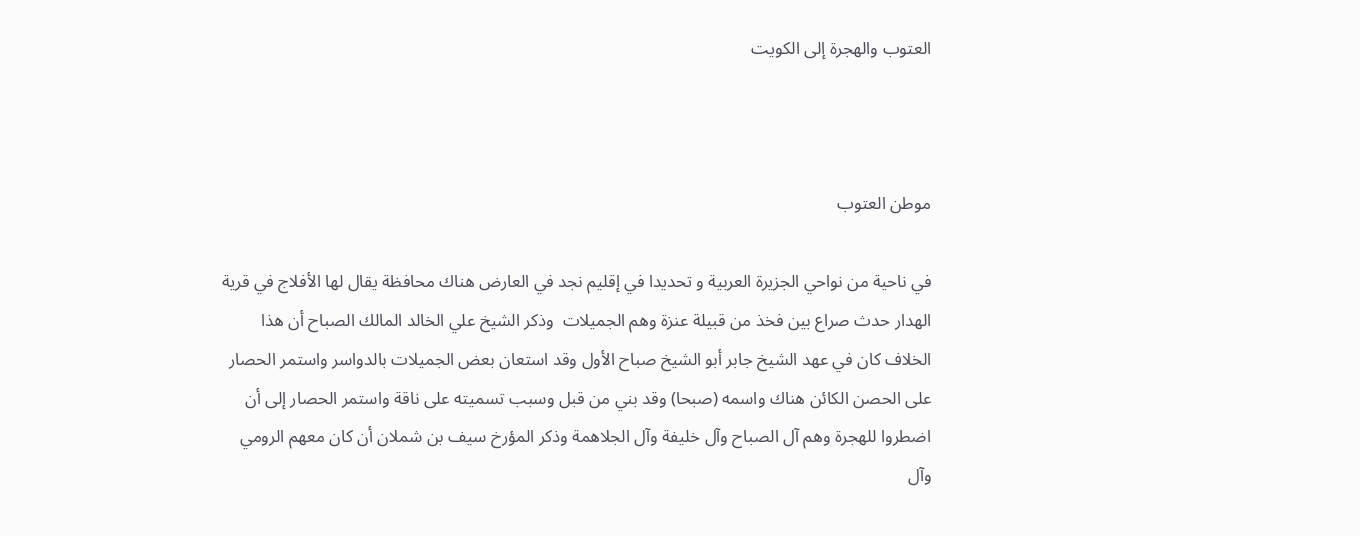العتوب والهجرة إلى الكويت



موطن العتوب

في ناحية من نواحي الجزيرة العربية و تحديدا في إقليم نجد في العارض هناك محافظة يقال لها الأفلاج في قرية الهدار حدث صراع بين فخذ من قبيلة عنزة وهم الجميلات  وذكر الشيخ علي الخالد المالك الصباح أن هذا الخلاف كان في عهد الشيخ جابر أبو الشيخ صباح الأول وقد استعان بعض الجميلات بالدواسر واستمر الحصار على الحصن الكائن هناك واسمه (صبحا) وقد بني من قبل وسبب تسميته على ناقة واستمر الحصار إلى أن اضطروا للهجرة وهم آل الصباح وآل خليفة وآل الجلاهمة وذكر المؤرخ سيف بن شملان أن كان معهم الرومي وآل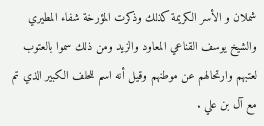شملان و الأسر الكريمة كذلك وذكرت المؤرخة شفاء المطيري والشيخ يوسف القناعي المعاود والزيد ومن ذلك سموا بالعتوب لعتبهم وارتحالهم عن موطنهم وقيل أنه اسم للحلف الكبير الذي تم مع آل بن علي .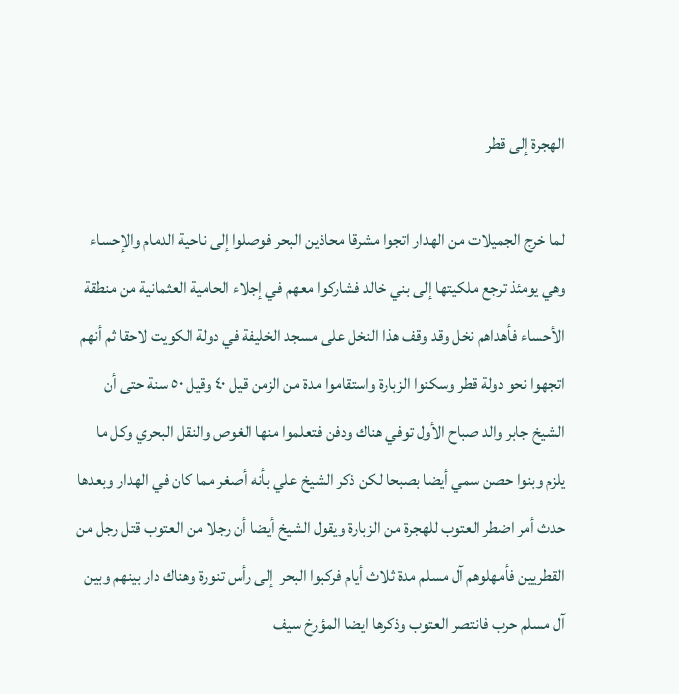الهجرة إلى قطر

لما خرج الجميلات من الهدار اتجوا مشرقا محاذين البحر فوصلوا إلى ناحية الدمام والإحساء وهي يومئذ ترجع ملكيتها إلى بني خالد فشاركوا معهم في إجلاء الحامية العثمانية من منطقة الأحساء فأهداهم نخل وقد وقف هذا النخل على مسجد الخليفة في دولة الكويت لاحقا ثم أنهم اتجهوا نحو دولة قطر وسكنوا الزبارة واستقاموا مدة من الزمن قيل ٤٠ وقيل ٥٠ سنة حتى أن الشيخ جابر والد صباح الأول توفي هناك ودفن فتعلموا منها الغوص والنقل البحري وكل ما يلزم وبنوا حصن سمي أيضا بصبحا لكن ذكر الشيخ علي بأنه أصغر مما كان في الهدار وبعدها حدث أمر اضطر العتوب للهجرة من الزبارة ويقول الشيخ أيضا أن رجلا من العتوب قتل رجل من القطريين فأمهلوهم آل مسلم مدة ثلاث أيام فركبوا البحر  إلى رأس تنورة وهناك دار بينهم وبين آل مسلم حرب فانتصر العتوب وذكرها ايضا المؤرخ سيف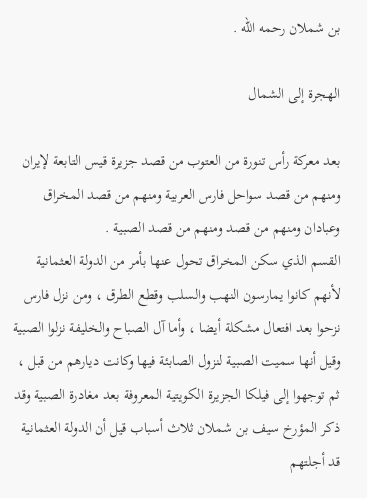بن شملان رحمه الله .

الهجرة إلى الشمال

بعد معركة رأس تنورة من العتوب من قصد جزيرة قيس التابعة لإيران ومنهم من قصد سواحل فارس العربية ومنهم من قصد المخراق وعبادان ومنهم من قصد ومنهم من قصد الصبية .
القسم الذي سكن المخراق تحول عنها بأمر من الدولة العثمانية لأنهم كانوا يمارسون النهب والسلب وقطع الطرق ، ومن نزل فارس نزحوا بعد افتعال مشكلة أيضا ، وأما آل الصباح والخليفة نزلوا الصبية وقيل أنها سميت الصبية لنزول الصابئة فيها وكانت ديارهم من قبل ، ثم توجهوا إلى فيلكا الجزيرة الكويتية المعروفة بعد مغادرة الصبية وقد ذكر المؤرخ سيف بن شملان ثلاث أسباب قيل أن الدولة العثمانية قد أجلتهم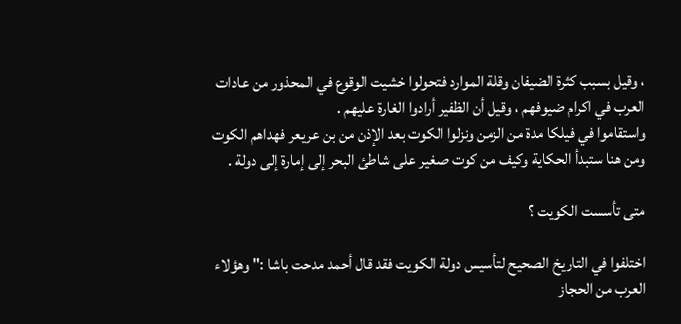، وقيل بسبب كثرة الضيفان وقلة الموارد فتحولوا خشيت الوقوع في المحذور من عادات العرب في اكرام ضيوفهم ، وقيل أن الظفير أرادوا الغارة عليهم .
واستقاموا في فيلكا مدة من الزمن ونزلوا الكوت بعد الإذن من بن عريعر فهداهم الكوت ومن هنا ستبدأ الحكاية وكيف من كوت صغير على شاطئ البحر إلى إمارة إلى دولة .

متى تأسست الكويت ؟

اختلفوا في التاريخ الصحيح لتأسيس دولة الكويت فقد قال أحمد مدحت باشا :" وهؤلاء العرب من الحجاز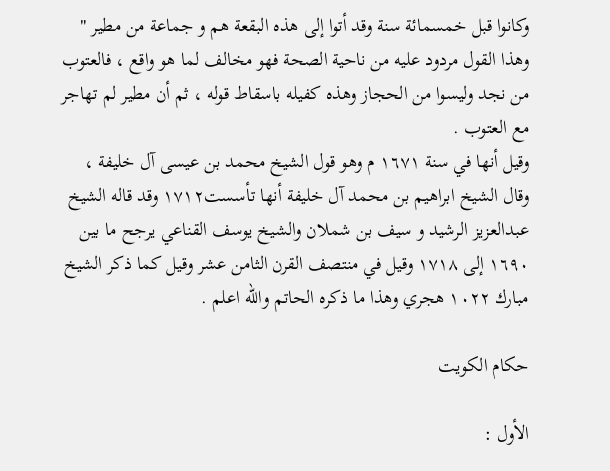وكانوا قبل خمسمائة سنة وقد أتوا إلى هذه البقعة هم و جماعة من مطير "
وهذا القول مردود عليه من ناحية الصحة فهو مخالف لما هو واقع ، فالعتوب من نجد وليسوا من الحجاز وهذه كفيله باسقاط قوله ، ثم أن مطير لم تهاجر مع العتوب .
وقيل أنها في سنة ١٦٧١ م وهو قول الشيخ محمد بن عيسى آل خليفة ، وقال الشيخ ابراهيم بن محمد آل خليفة أنها تأسست١٧١٢ وقد قاله الشيخ عبدالعزيز الرشيد و سيف بن شملان والشيخ يوسف القناعي يرجح ما بين ١٦٩٠ إلى ١٧١٨ وقيل في منتصف القرن الثامن عشر وقيل كما ذكر الشيخ مبارك ١٠٢٢ هجري وهذا ما ذكره الحاتم والله اعلم .

حكام الكويت

الأول :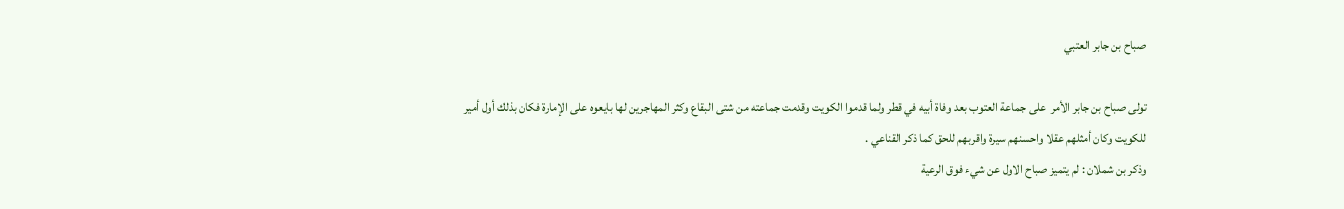صباح بن جابر العتبي

تولى صباح بن جابر الأمر  على جماعة العتوب بعد وفاة أبيه في قطر ولما قدموا الكويت وقدمت جماعته من شتى البقاع وكثر المهاجرين لها بايعوه على الإمارة فكان بذلك أول أمير للكويت وكان أمثلهم عقلا واحسنهم سيرة واقربهم للحق كما ذكر القناعي .
وذكر بن شملان : لم يتميز صباح الاول عن شيء فوق الرعية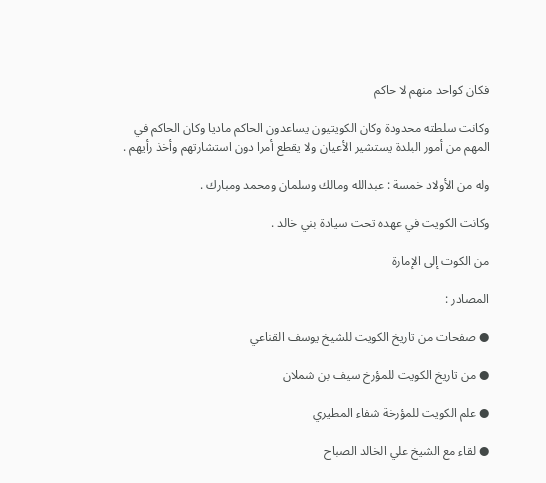فكان كواحد منهم لا حاكم

وكانت سلطته محدودة وكان الكويتيون يساعدون الحاكم ماديا وكان الحاكم في المهم من أمور البلدة يستشير الأعيان ولا يقطع أمرا دون استشارتهم وأخذ رأيهم .

وله من الأولاد خمسة : عبدالله ومالك وسلمان ومحمد ومبارك .

وكانت الكويت في عهده تحت سيادة بني خالد .

من الكوت إلى الإمارة

المصادر :

● صفحات من تاريخ الكويت للشيخ يوسف القناعي

● من تاريخ الكويت للمؤرخ سيف بن شملان

● علم الكويت للمؤرخة شفاء المطيري

● لقاء مع الشيخ علي الخالد الصباح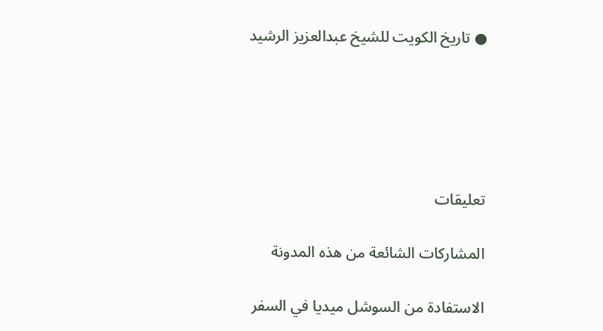● تاريخ الكويت للشيخ عبدالعزيز الرشيد





تعليقات

المشاركات الشائعة من هذه المدونة

الاستفادة من السوشل ميديا في السفر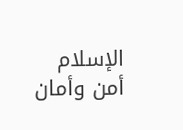الإسلام أمن وأمان